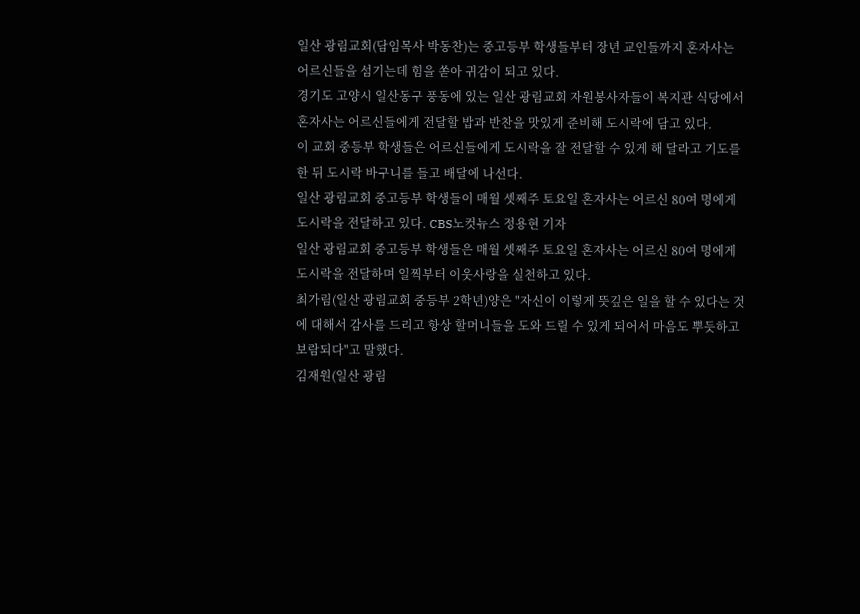일산 광림교회(담임목사 박동찬)는 중고등부 학생들부터 장년 교인들까지 혼자사는 어르신들을 섬기는데 힘을 쏟아 귀감이 되고 있다.
경기도 고양시 일산동구 풍동에 있는 일산 광림교회 자원봉사자들이 복지관 식당에서 혼자사는 어르신들에게 전달할 밥과 반찬을 맛있게 준비해 도시락에 담고 있다.
이 교회 중등부 학생들은 어르신들에게 도시락을 잘 전달할 수 있게 해 달라고 기도를 한 뒤 도시락 바구니를 들고 배달에 나선다.
일산 광림교회 중고등부 학생들이 매월 셋째주 토요일 혼자사는 어르신 80여 명에게 도시락을 전달하고 있다. CBS노컷뉴스 정용현 기자
일산 광림교회 중고등부 학생들은 매월 셋째주 토요일 혼자사는 어르신 80여 명에게 도시락을 전달하며 일찍부터 이웃사랑을 실천하고 있다.
최가림(일산 광림교회 중등부 2학년)양은 "자신이 이렇게 뜻깊은 일을 할 수 있다는 것에 대해서 감사를 드리고 항상 할머니들을 도와 드릴 수 있게 되어서 마음도 뿌듯하고 보람되다"고 말했다.
김재원(일산 광림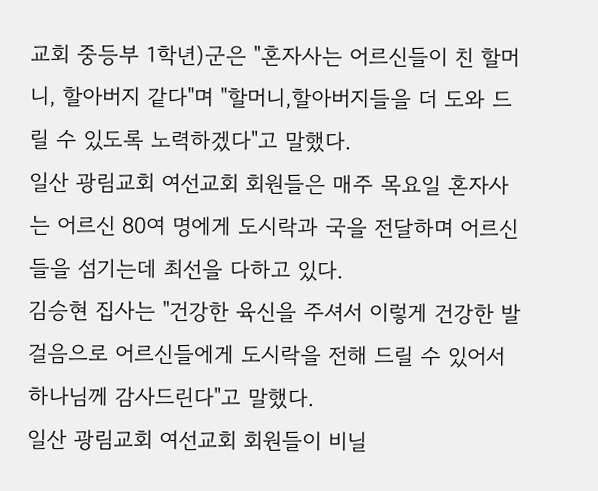교회 중등부 1학년)군은 "혼자사는 어르신들이 친 할머니, 할아버지 같다"며 "할머니,할아버지들을 더 도와 드릴 수 있도록 노력하겠다"고 말했다.
일산 광림교회 여선교회 회원들은 매주 목요일 혼자사는 어르신 80여 명에게 도시락과 국을 전달하며 어르신들을 섬기는데 최선을 다하고 있다.
김승현 집사는 "건강한 육신을 주셔서 이렇게 건강한 발걸음으로 어르신들에게 도시락을 전해 드릴 수 있어서 하나님께 감사드린다"고 말했다.
일산 광림교회 여선교회 회원들이 비닐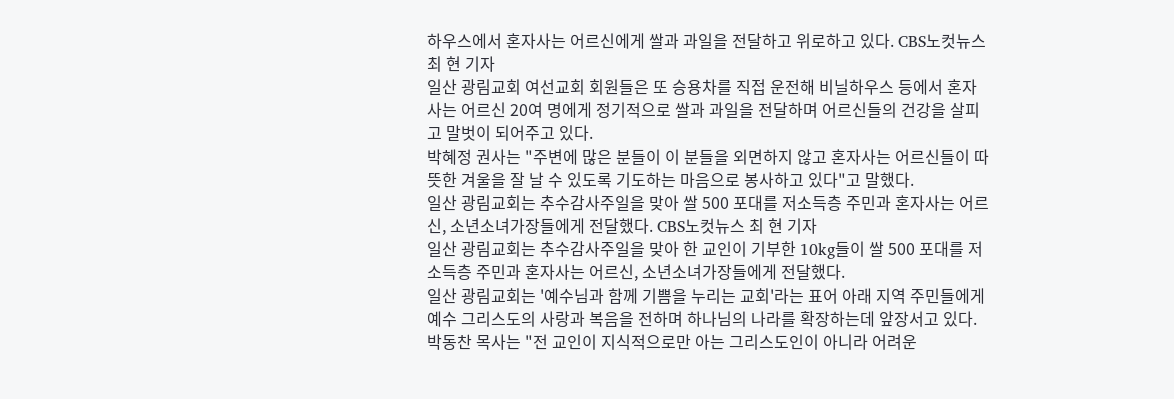하우스에서 혼자사는 어르신에게 쌀과 과일을 전달하고 위로하고 있다. CBS노컷뉴스 최 현 기자
일산 광림교회 여선교회 회원들은 또 승용차를 직접 운전해 비닐하우스 등에서 혼자사는 어르신 20여 명에게 정기적으로 쌀과 과일을 전달하며 어르신들의 건강을 살피고 말벗이 되어주고 있다.
박혜정 권사는 "주변에 많은 분들이 이 분들을 외면하지 않고 혼자사는 어르신들이 따뜻한 겨울을 잘 날 수 있도록 기도하는 마음으로 봉사하고 있다"고 말했다.
일산 광림교회는 추수감사주일을 맞아 쌀 500 포대를 저소득층 주민과 혼자사는 어르신, 소년소녀가장들에게 전달했다. CBS노컷뉴스 최 현 기자
일산 광림교회는 추수감사주일을 맞아 한 교인이 기부한 10kg들이 쌀 500 포대를 저소득층 주민과 혼자사는 어르신, 소년소녀가장들에게 전달했다.
일산 광림교회는 '예수님과 함께 기쁨을 누리는 교회'라는 표어 아래 지역 주민들에게 예수 그리스도의 사랑과 복음을 전하며 하나님의 나라를 확장하는데 앞장서고 있다.
박동찬 목사는 "전 교인이 지식적으로만 아는 그리스도인이 아니라 어려운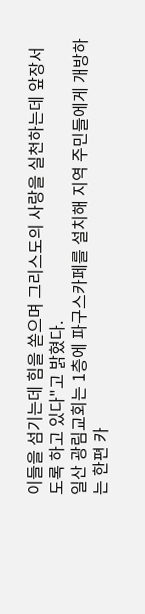이들을 섬기는데 힘을 쏟으며 그리스도의 사랑을 실천하는데 앞장서도록 하고 있다"고 밝혔다.
일산 광림교회는 1층에 파구스카페를 설치해 지역 주민들에게 개방하는 한편 카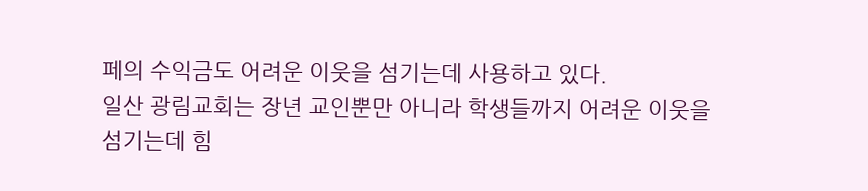페의 수익금도 어려운 이웃을 섬기는데 사용하고 있다.
일산 광림교회는 장년 교인뿐만 아니라 학생들까지 어려운 이웃을 섬기는데 힘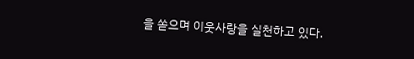을 쏟으며 이웃사랑을 실천하고 있다.